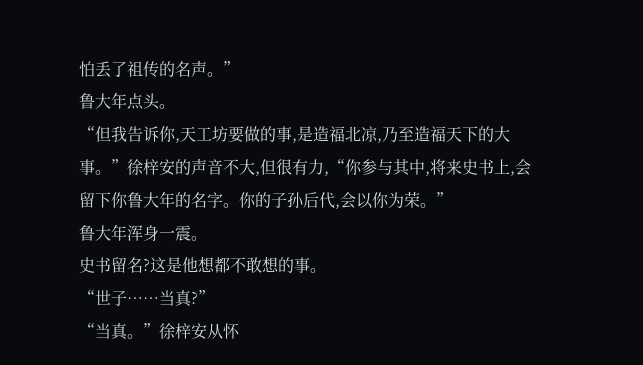怕丢了祖传的名声。”
鲁大年点头。
“但我告诉你,天工坊要做的事,是造福北凉,乃至造福天下的大事。”徐梓安的声音不大,但很有力,“你参与其中,将来史书上,会留下你鲁大年的名字。你的子孙后代,会以你为荣。”
鲁大年浑身一震。
史书留名?这是他想都不敢想的事。
“世子……当真?”
“当真。”徐梓安从怀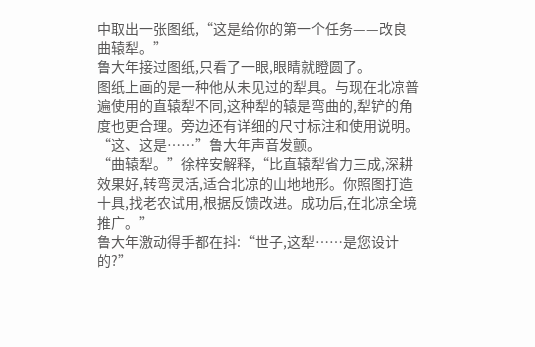中取出一张图纸,“这是给你的第一个任务——改良曲辕犁。”
鲁大年接过图纸,只看了一眼,眼睛就瞪圆了。
图纸上画的是一种他从未见过的犁具。与现在北凉普遍使用的直辕犁不同,这种犁的辕是弯曲的,犁铲的角度也更合理。旁边还有详细的尺寸标注和使用说明。
“这、这是……”鲁大年声音发颤。
“曲辕犁。”徐梓安解释,“比直辕犁省力三成,深耕效果好,转弯灵活,适合北凉的山地地形。你照图打造十具,找老农试用,根据反馈改进。成功后,在北凉全境推广。”
鲁大年激动得手都在抖:“世子,这犁……是您设计的?”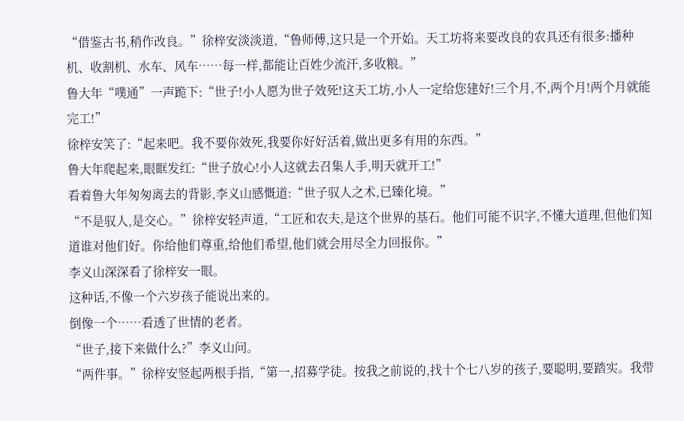“借鉴古书,稍作改良。”徐梓安淡淡道,“鲁师傅,这只是一个开始。天工坊将来要改良的农具还有很多:播种机、收割机、水车、风车……每一样,都能让百姓少流汗,多收粮。”
鲁大年“噗通”一声跪下:“世子!小人愿为世子效死!这天工坊,小人一定给您建好!三个月,不,两个月!两个月就能完工!”
徐梓安笑了:“起来吧。我不要你效死,我要你好好活着,做出更多有用的东西。”
鲁大年爬起来,眼眶发红:“世子放心!小人这就去召集人手,明天就开工!”
看着鲁大年匆匆离去的背影,李义山感慨道:“世子驭人之术,已臻化境。”
“不是驭人,是交心。”徐梓安轻声道,“工匠和农夫,是这个世界的基石。他们可能不识字,不懂大道理,但他们知道谁对他们好。你给他们尊重,给他们希望,他们就会用尽全力回报你。”
李义山深深看了徐梓安一眼。
这种话,不像一个六岁孩子能说出来的。
倒像一个……看透了世情的老者。
“世子,接下来做什么?”李义山问。
“两件事。”徐梓安竖起两根手指,“第一,招募学徒。按我之前说的,找十个七八岁的孩子,要聪明,要踏实。我带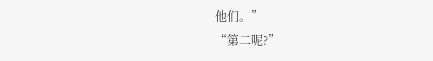他们。”
“第二呢?”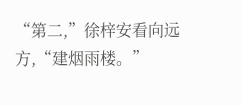“第二,”徐梓安看向远方,“建烟雨楼。”